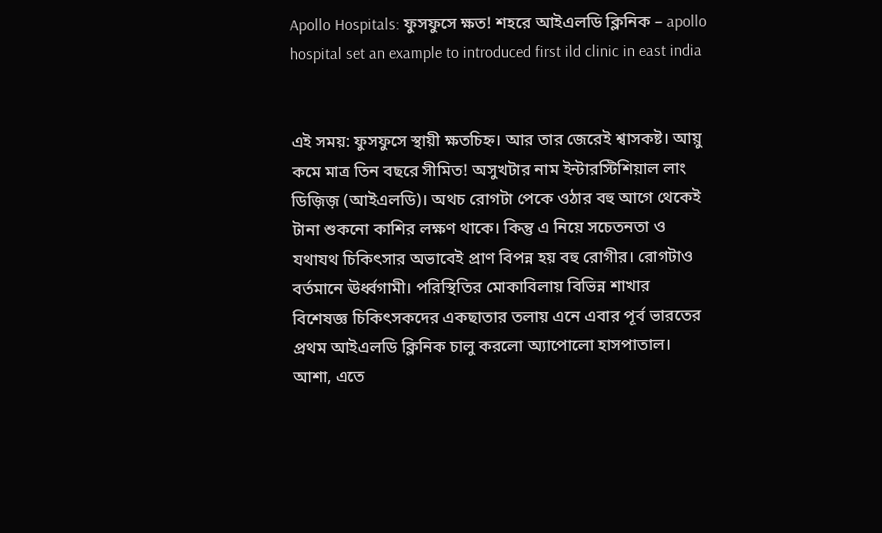Apollo Hospitals: ফুসফুসে ক্ষত! শহরে আইএলডি ক্লিনিক – apollo hospital set an example to introduced first ild clinic in east india


এই সময়: ফুসফুসে স্থায়ী ক্ষতচিহ্ন। আর তার জেরেই শ্বাসকষ্ট। আয়ু কমে মাত্র তিন বছরে সীমিত! অসুখটার নাম ইন্টারস্টিশিয়াল লাং ডিজ়িজ় (আইএলডি)। অথচ রোগটা পেকে ওঠার বহু আগে থেকেই টানা শুকনো কাশির লক্ষণ থাকে। কিন্তু এ নিয়ে সচেতনতা ও যথাযথ চিকিৎসার অভাবেই প্রাণ বিপন্ন হয় বহু রোগীর। রোগটাও বর্তমানে ঊর্ধ্বগামী। পরিস্থিতির মোকাবিলায় বিভিন্ন শাখার বিশেষজ্ঞ চিকিৎসকদের একছাতার তলায় এনে এবার পূর্ব ভারতের প্রথম আইএলডি ক্লিনিক চালু করলো অ্যাপোলো হাসপাতাল। আশা, এতে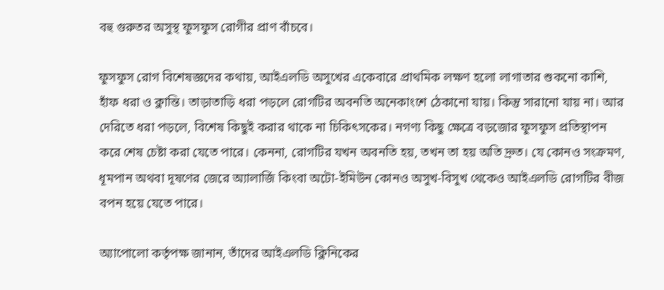বহু গুরুতর অসুস্থ ফুসফুস রোগীর প্রাণ বাঁচবে।

ফুসফুস রোগ বিশেষজ্ঞদের কথায়, আইএলডি অসুখের একেবারে প্রাথমিক লক্ষণ হলো লাগাতার শুকনো কাশি, হাঁফ ধরা ও ক্লান্তি। তাড়াতাড়ি ধরা পড়লে রোগটির অবনতি অনেকাংশে ঠেকানো যায়। কিন্তু সারানো যায় না। আর দেরিতে ধরা পড়লে, বিশেষ কিছুই করার থাকে না চিকিৎসকের। নগণ্য কিছু ক্ষেত্রে বড়জোর ফুসফুস প্রতিস্থাপন করে শেষ চেষ্টা করা যেতে পারে। কেননা, রোগটির যখন অবনতি হয়, তখন তা হয় অতি দ্রুত। যে কোনও সংক্রমণ, ধূমপান অথবা দূষণের জেরে অ্যালার্জি কিংবা অটো-ইমিউন কোনও অসুখ-বিসুখ থেকেও আইএলডি রোগটির বীজ বপন হয়ে যেতে পারে।

অ্যাপোলো কর্তৃপক্ষ জানান, তাঁদের আইএলডি ক্লিনিকের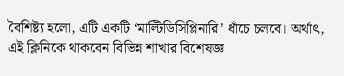বৈশিষ্ট্য হলো, এটি একটি ‘মাল্টিডিসিপ্লিনারি’ ধাঁচে চলবে। অর্থাৎ, এই ক্লিনিকে থাকবেন বিভিন্ন শাখার বিশেষজ্ঞ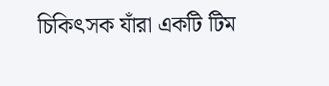চিকিৎসক যাঁরা একটি টিম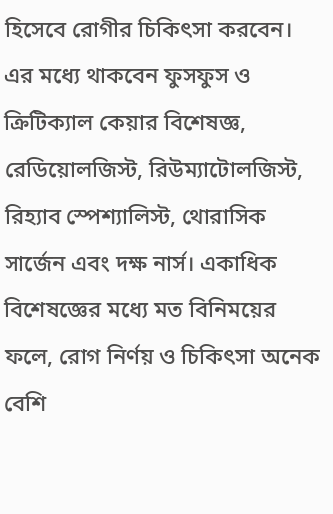হিসেবে রোগীর চিকিৎসা করবেন। এর মধ্যে থাকবেন ফুসফুস ও ক্রিটিক্যাল কেয়ার বিশেষজ্ঞ, রেডিয়োলজিস্ট, রিউম্যাটোলজিস্ট, রিহ্যাব স্পেশ্যালিস্ট, থোর‌াসিক সার্জেন এবং দক্ষ নার্স। একাধিক বিশেষজ্ঞের মধ্যে মত বিনিময়ের ফলে, রোগ নির্ণয় ও চিকিৎসা অনেক বেশি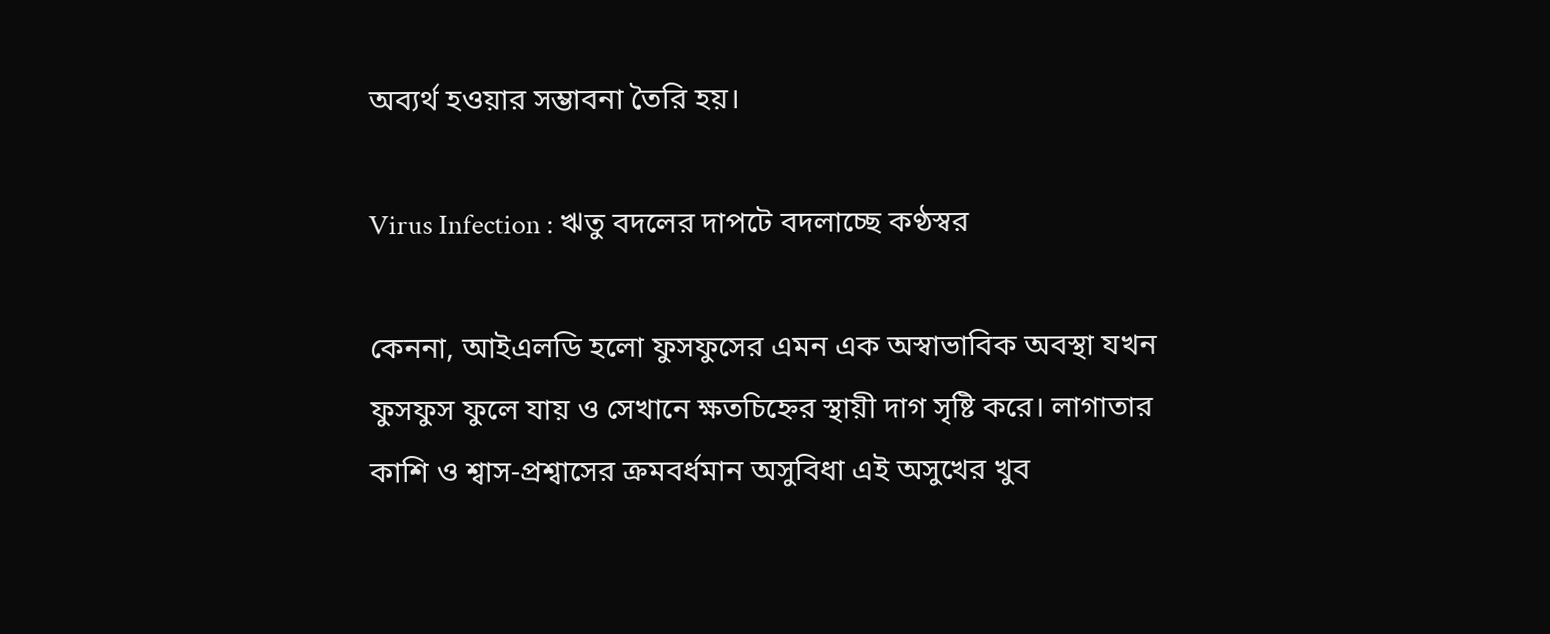অব্যর্থ হওয়ার সম্ভাবনা তৈরি হয়।

Virus Infection : ঋতু বদলের দাপটে বদলাচ্ছে কণ্ঠস্বর

কেননা, আইএলডি হলো ফুসফুসের এমন এক অস্বাভাবিক অবস্থা যখন ফুসফুস ফুলে যায় ও সেখানে ক্ষতচিহ্নের স্থায়ী দাগ সৃষ্টি করে। লাগাতার কাশি ও শ্বাস-প্রশ্বাসের ক্রমবর্ধমান অসুবিধা এই অসুখের খুব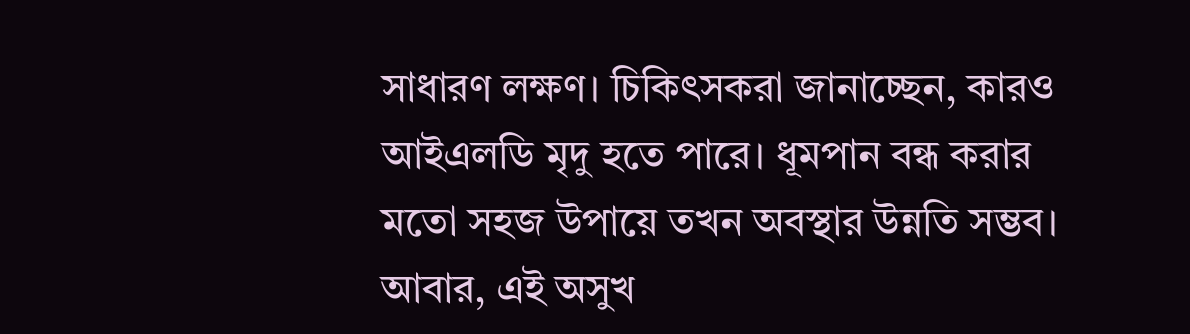সাধারণ লক্ষণ। চিকিৎসকরা জানাচ্ছেন, কারও আইএলডি মৃদু হতে পারে। ধূমপান বন্ধ করার মতো সহজ উপায়ে তখন অবস্থার উন্নতি সম্ভব। আবার, এই অসুখ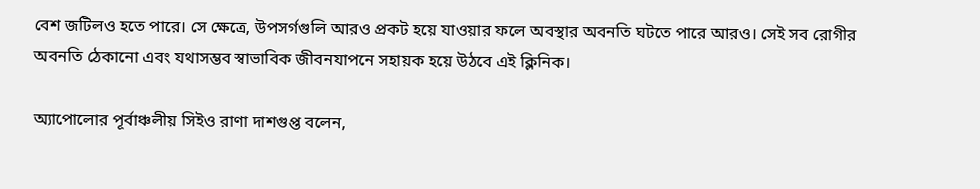বেশ জটিলও হতে পারে। সে ক্ষেত্রে, উপসর্গগুলি আরও প্রকট হয়ে যাওয়ার ফলে অবস্থার অবনতি ঘটতে পারে আরও। সেই সব রোগীর অবনতি ঠেকানো এবং যথাসম্ভব স্বাভাবিক জীবনযাপনে সহায়ক হয়ে উঠবে এই ক্লিনিক।

অ্যাপোলোর পূর্বাঞ্চলীয় সিইও রাণা দাশগুপ্ত বলেন,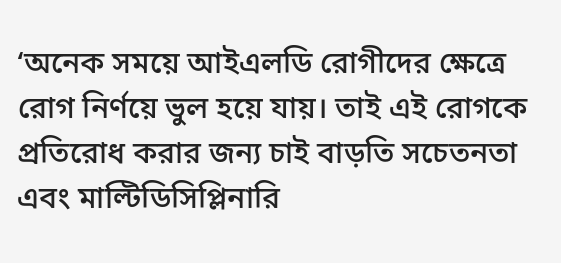‘অনেক সময়ে আইএলডি রোগীদের ক্ষেত্রে রোগ নির্ণয়ে ভুল হয়ে যায়। তাই এই রোগকে প্রতিরোধ করার জন্য চাই বাড়তি সচেতনতা এবং মাল্টিডিসিপ্লিনারি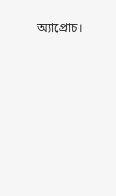অ্যাপ্রোচ।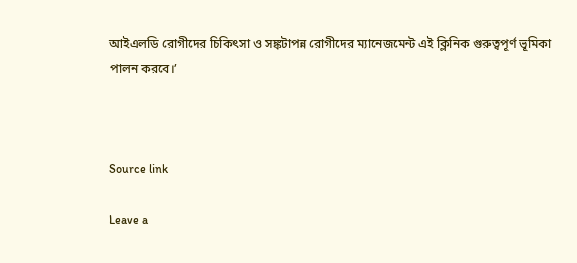আইএলডি রোগীদের চিকিৎসা ও সঙ্কটাপন্ন রোগীদের ম্যানেজমেন্ট এই ক্লিনিক গুরুত্বপূর্ণ ভূমিকা
পালন করবে।’



Source link

Leave a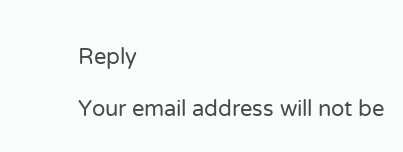Reply

Your email address will not be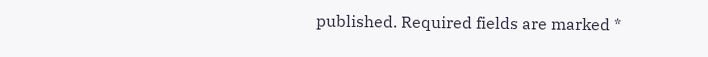published. Required fields are marked *